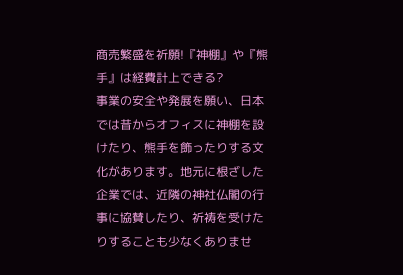商売繁盛を祈願!『神棚』や『熊手』は経費計上できる?
事業の安全や発展を願い、日本では昔からオフィスに神棚を設けたり、熊手を飾ったりする文化があります。地元に根ざした企業では、近隣の神社仏閣の行事に協賛したり、祈祷を受けたりすることも少なくありませ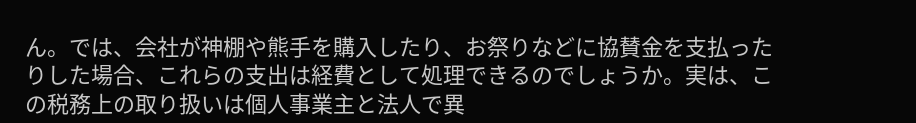ん。では、会社が神棚や熊手を購入したり、お祭りなどに協賛金を支払ったりした場合、これらの支出は経費として処理できるのでしょうか。実は、この税務上の取り扱いは個人事業主と法人で異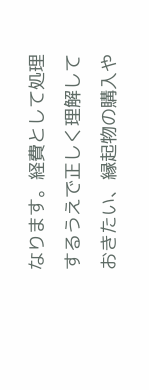なります。経費として処理するうえで正しく理解しておきたい、縁起物の購入や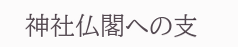神社仏閣への支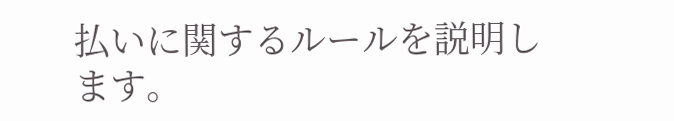払いに関するルールを説明します。